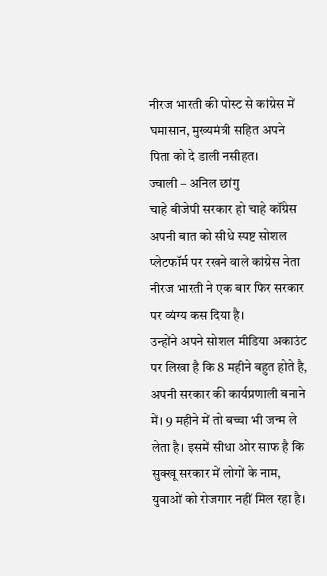नीरज भारती की पोस्ट से कांग्रेस में घमासान, मुख्यमंत्री सहित अपने पिता को दे डाली नसीहत।
ज्वाली – अनिल छांगु
चाहे बीजेपी सरकार हो चाहे कॉंग्रेस अपनी बात को सीधे स्पष्ट सोशल प्लेटफॉर्म पर रखने वाले कांग्रेस नेता नीरज भारती ने एक बार फिर सरकार पर व्यंग्य कस दिया है।
उन्होंने अपने सोशल मीडिया अकाउंट पर लिखा है कि 8 महीने बहुत होते है, अपनी सरकार की कार्यप्रणाली बनाने में। 9 महीने में तो बच्चा भी जन्म ले लेता है। इसमें सीधा ओर साफ है कि सुक्खू सरकार में लोगों के नाम, युवाओं को रोजगार नहीं मिल रहा है।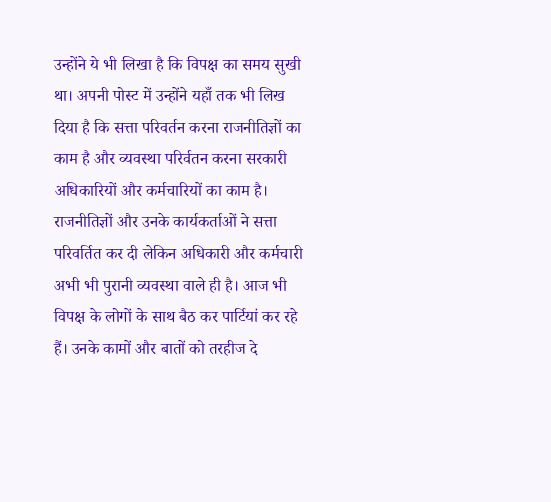उन्होंने ये भी लिखा है कि विपक्ष का समय सुखी था। अपनी पोस्ट में उन्होंने यहाँ तक भी लिख दिया है कि सत्ता परिवर्तन करना राजनीतिज्ञों का काम है और व्यवस्था परिर्वतन करना सरकारी अधिकारियों और कर्मचारियों का काम है।
राजनीतिज्ञों और उनके कार्यकर्ताओं ने सत्ता परिवर्तित कर दी लेकिन अधिकारी और कर्मचारी अभी भी पुरानी व्यवस्था वाले ही है। आज भी विपक्ष के लोगों के साथ बैठ कर पार्टियां कर रहे हैं। उनके कामों और बातों को तरहीज दे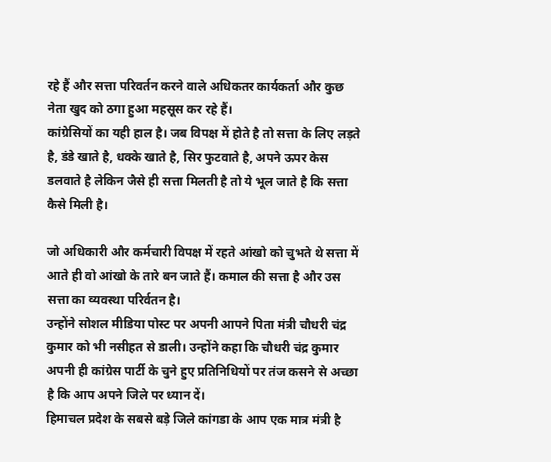रहे हैं और सत्ता परिवर्तन करने वाले अधिकतर कार्यकर्ता और कुछ नेता खुद को ठगा हुआ महसूस कर रहे हैं।
कांग्रेसियों का यही हाल है। जब विपक्ष में होते है तो सत्ता के लिए लड़ते है, डंडे खाते है, धक्के खाते है, सिर फुटवाते है, अपने ऊपर केस डलवाते है लेकिन जैसे ही सत्ता मिलती है तो ये भूल जाते है कि सत्ता कैसे मिली है।

जो अधिकारी और कर्मचारी विपक्ष में रहते आंखो को चुभते थे सत्ता में आते ही वो आंखो के तारे बन जाते हैं। कमाल की सत्ता है और उस सत्ता का व्यवस्था परिर्वतन है।
उन्होंने सोशल मीडिया पोस्ट पर अपनी आपने पिता मंत्री चौधरी चंद्र कुमार को भी नसीहत से डाली। उन्होंने कहा कि चौधरी चंद्र कुमार अपनी ही कांग्रेस पार्टी के चुने हुए प्रतिनिधियों पर तंज कसने से अच्छा है कि आप अपने जिले पर ध्यान दें।
हिमाचल प्रदेश के सबसे बड़े जिले कांगडा के आप एक मात्र मंत्री है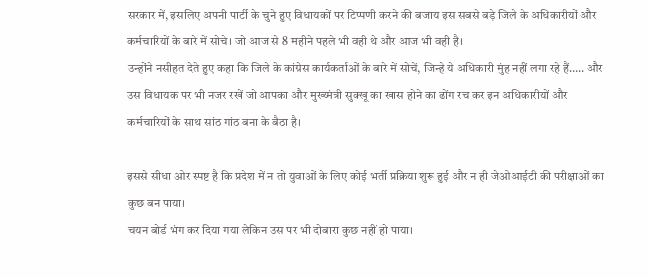सरकार में, इसलिए अपनी पार्टी के चुने हुए विधायकों पर टिप्पणी करने की बजाय इस सबसे बड़े जिले के अधिकारीयों और कर्मचारियों के बारे में सोचे। जो आज से 8 महीने पहले भी वही थे और आज भी वही है।
उन्होंने नसीहत देते हुए कहा कि जिले के कांग्रेस कार्यकर्ताओं के बारे में सोचें, जिन्हे ये अधिकारी मुंह नहीं लगा रहे हैं….. और उस विधायक पर भी नजर रखें जो आपका और मुख्य्मंत्री सुक्खू का खास होने का ढोंग रच कर इन अधिकारीयों और कर्मचारियों के साथ सांठ गांठ बना के बैठा है।

इससे सीधा ओर स्पष्ट है कि प्रदेश में न तो युवाओं के लिए कोई भर्ती प्रक्रिया शुरू हुई और न ही जेओआईटी की परीक्षाओं का कुछ बन पाया।
चयन बोर्ड भंग कर दिया गया लेकिन उस पर भी दोबारा कुछ नहीं हो पाया।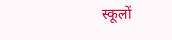स्कूलों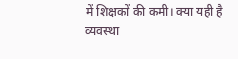में शिक्षकों की कमी। क्या यही है व्यवस्था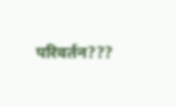परिवर्तन???